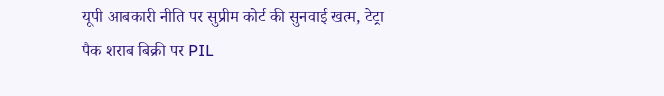यूपी आबकारी नीति पर सुप्रीम कोर्ट की सुनवाई खत्म, टेट्रा पैक शराब बिक्री पर PIL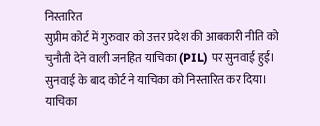निस्तारित
सुप्रीम कोर्ट में गुरुवार को उत्तर प्रदेश की आबकारी नीति को चुनौती देने वाली जनहित याचिका (PIL) पर सुनवाई हुई। सुनवाई के बाद कोर्ट ने याचिका को निस्तारित कर दिया।
याचिका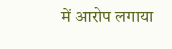में आरोप लगाया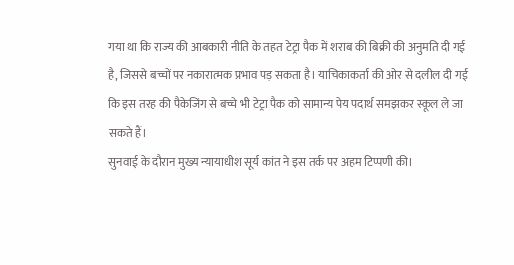गया था कि राज्य की आबकारी नीति के तहत टेट्रा पैक में शराब की बिक्री की अनुमति दी गई है, जिससे बच्चों पर नकारात्मक प्रभाव पड़ सकता है। याचिकाकर्ता की ओर से दलील दी गई कि इस तरह की पैकेजिंग से बच्चे भी टेट्रा पैक को सामान्य पेय पदार्थ समझकर स्कूल ले जा सकते हैं।
सुनवाई के दौरान मुख्य न्यायाधीश सूर्य कांत ने इस तर्क पर अहम टिप्पणी की।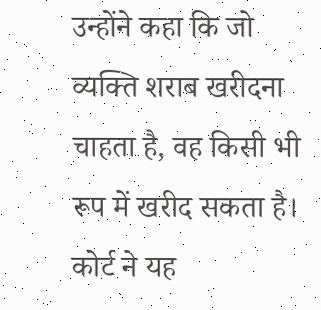उन्होंने कहा कि जो व्यक्ति शराब खरीदना चाहता है, वह किसी भी रूप में खरीद सकता है। कोर्ट ने यह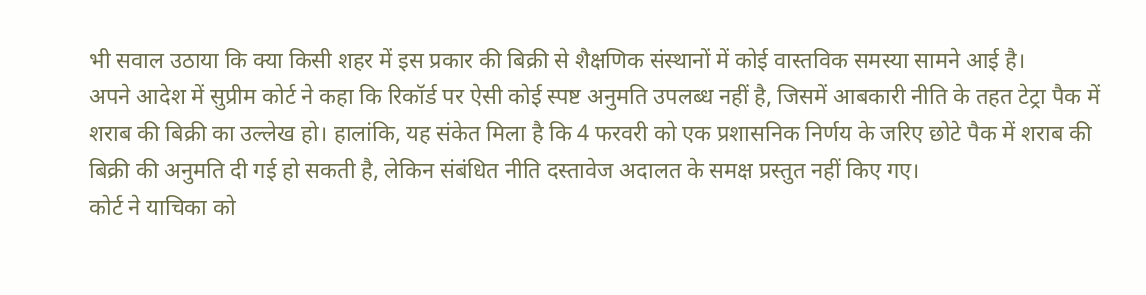भी सवाल उठाया कि क्या किसी शहर में इस प्रकार की बिक्री से शैक्षणिक संस्थानों में कोई वास्तविक समस्या सामने आई है।
अपने आदेश में सुप्रीम कोर्ट ने कहा कि रिकॉर्ड पर ऐसी कोई स्पष्ट अनुमति उपलब्ध नहीं है, जिसमें आबकारी नीति के तहत टेट्रा पैक में शराब की बिक्री का उल्लेख हो। हालांकि, यह संकेत मिला है कि 4 फरवरी को एक प्रशासनिक निर्णय के जरिए छोटे पैक में शराब की बिक्री की अनुमति दी गई हो सकती है, लेकिन संबंधित नीति दस्तावेज अदालत के समक्ष प्रस्तुत नहीं किए गए।
कोर्ट ने याचिका को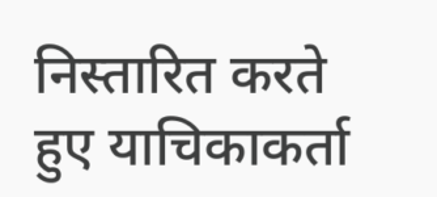निस्तारित करते हुए याचिकाकर्ता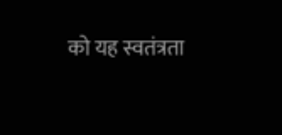को यह स्वतंत्रता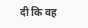दी कि वह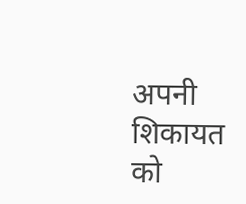अपनी शिकायत को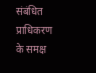संबंधित प्राधिकरण के समक्ष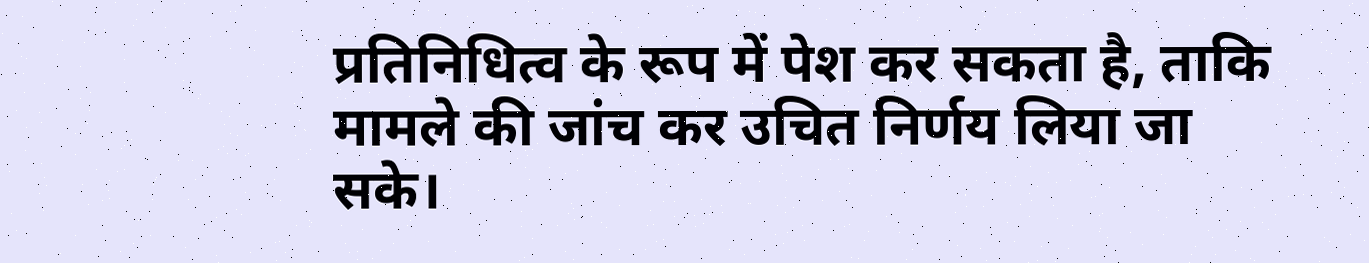प्रतिनिधित्व के रूप में पेश कर सकता है, ताकि मामले की जांच कर उचित निर्णय लिया जा सके।